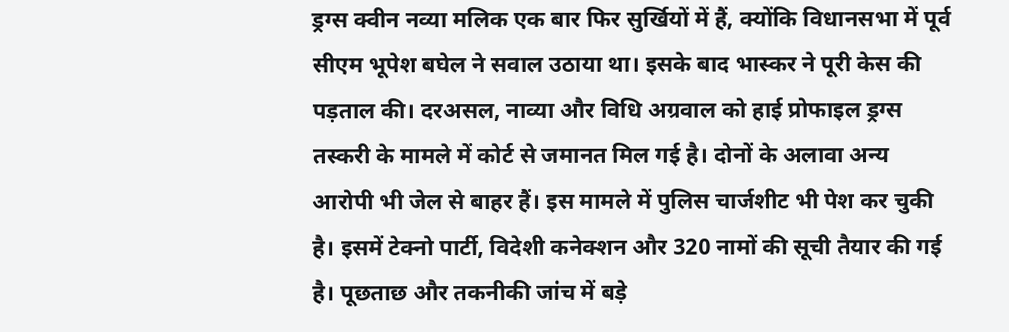ड्रग्स क्वीन नव्या मलिक एक बार फिर सुर्खियों में हैं, क्योंकि विधानसभा में पूर्व सीएम भूपेश बघेल ने सवाल उठाया था। इसके बाद भास्कर ने पूरी केस की पड़ताल की। दरअसल, नाव्या और विधि अग्रवाल को हाई प्रोफाइल ड्रग्स तस्करी के मामले में कोर्ट से जमानत मिल गई है। दोनों के अलावा अन्य आरोपी भी जेल से बाहर हैं। इस मामले में पुलिस चार्जशीट भी पेश कर चुकी है। इसमें टेक्नो पार्टी, विदेशी कनेक्शन और 320 नामों की सूची तैयार की गई है। पूछताछ और तकनीकी जांच में बड़े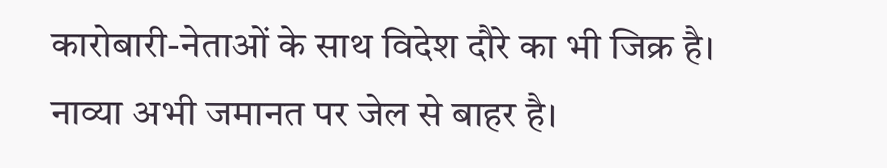कारोबारी-नेताओं के साथ विदेश दौरे का भी जिक्र है। नाव्या अभी जमानत पर जेल से बाहर है।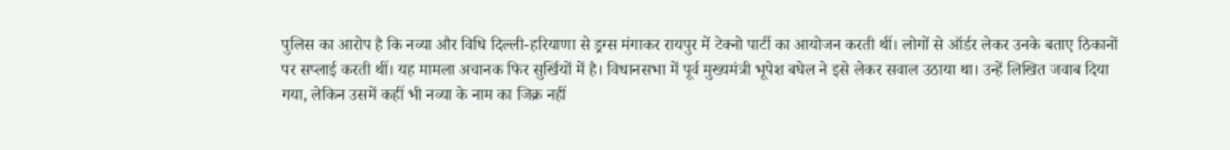पुलिस का आरोप है कि नव्या और विधि दिल्ली-हरियाणा से ड्रग्स मंगाकर रायपुर में टेक्नो पार्टी का आयोजन करती थीं। लोगों से ऑर्डर लेकर उनके बताए ठिकानों पर सप्लाई करती थीं। यह मामला अचानक फिर सुर्खियों में है। विधानसभा में पूर्व मुख्यमंत्री भूपेश बघेल ने इसे लेकर सवाल उठाया था। उन्हें लिखित जवाब दिया गया, लेकिन उसमें कहीं भी नव्या के नाम का जिक्र नहीं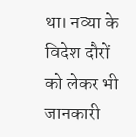था। नव्या के विदेश दौरों को लेकर भी जानकारी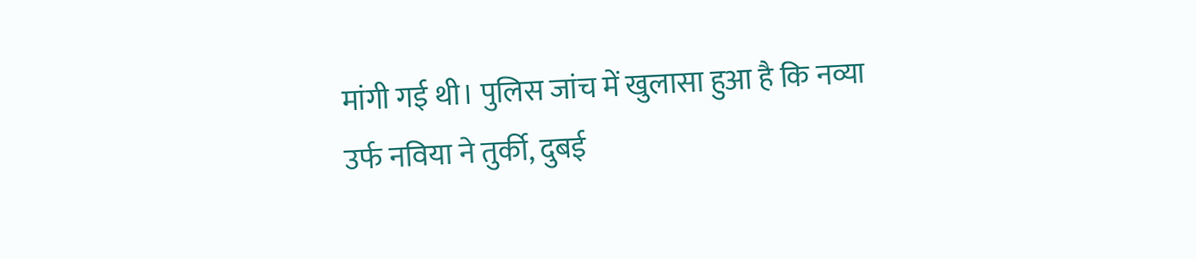मांगी गई थी। पुलिस जांच में खुलासा हुआ है कि नव्या उर्फ नविया ने तुर्की, दुबई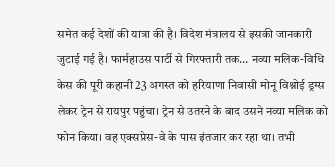समेत कई देशों की यात्रा की है। विदेश मंत्रालय से इसकी जानकारी जुटाई गई है। फार्महाउस पार्टी से गिरफ्तारी तक… नव्या मलिक-विधि केस की पूरी कहानी 23 अगस्त को हरियाणा निवासी मोनू विश्नोई ड्रग्स लेकर ट्रेन से रायपुर पहुंचा। ट्रेन से उतरने के बाद उसने नव्या मलिक को फोन किया। वह एक्सप्रेस-वे के पास इंतजार कर रहा था। तभी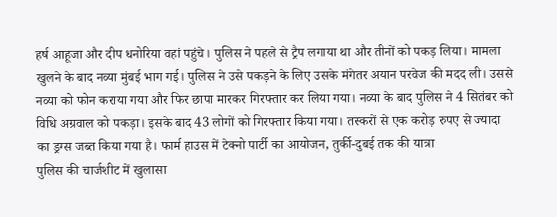हर्ष आहूजा और दीप धनोरिया वहां पहुंचे। पुलिस ने पहले से ट्रैप लगाया था और तीनों को पकड़ लिया। मामला खुलने के बाद नव्या मुंबई भाग गई। पुलिस ने उसे पकड़ने के लिए उसके मंगेतर अयान परवेज की मदद ली। उससे नव्या को फोन कराया गया और फिर छापा मारकर गिरफ्तार कर लिया गया। नव्या के बाद पुलिस ने 4 सितंबर को विधि अग्रवाल को पकड़ा। इसके बाद 43 लोगों को गिरफ्तार किया गया। तस्करों से एक करोड़ रुपए से ज्यादा का ड्रग्स जब्त किया गया है। फार्म हाउस में टेक्नो पार्टी का आयोजन, तुर्की-दुबई तक की यात्रा
पुलिस की चार्जशीट में खुलासा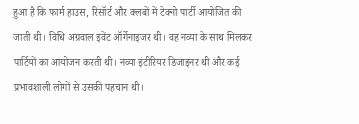हुआ है कि फार्म हाउस, रिसॉर्ट और क्लबों में टेक्नो पार्टी आयोजित की जाती थी। विधि अग्रवाल इवेंट ऑर्गेनाइजर थी। वह नव्या के साथ मिलकर पार्टियों का आयोजन करती थी। नव्या इंटीरियर डिजाइनर थी और कई प्रभावशाली लोगों से उसकी पहचान थी।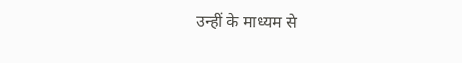उन्हीं के माध्यम से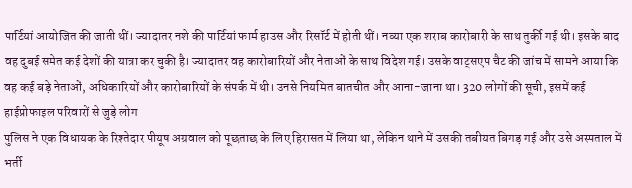पार्टियां आयोजित की जाती थीं। ज्यादातर नशे की पार्टियां फार्म हाउस और रिसॉर्ट में होती थीं। नव्या एक शराब कारोबारी के साथ तुर्की गई थी। इसके बाद वह दुबई समेत कई देशों की यात्रा कर चुकी है। ज्यादातर वह कारोबारियों और नेताओं के साथ विदेश गई। उसके वाट्सएप चैट की जांच में सामने आया कि वह कई बड़े नेताओं, अधिकारियों और कारोबारियों के संपर्क में थी। उनसे नियमित बातचीत और आना-जाना था। 320 लोगों की सूची, इसमें कई हाईप्रोफाइल परिवारों से जुड़े लोग
पुलिस ने एक विधायक के रिश्तेदार पीयूष अग्रवाल को पूछताछ के लिए हिरासत में लिया था, लेकिन थाने में उसकी तबीयत बिगड़ गई और उसे अस्पताल में भर्ती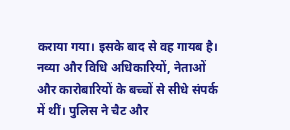कराया गया। इसके बाद से वह गायब है। नव्या और विधि अधिकारियों, नेताओं और कारोबारियों के बच्चों से सीधे संपर्क में थीं। पुलिस ने चैट और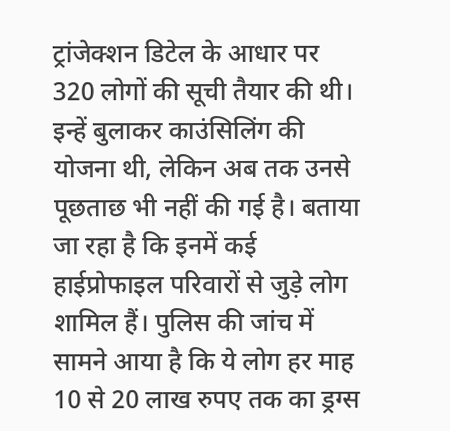ट्रांजेक्शन डिटेल के आधार पर 320 लोगों की सूची तैयार की थी। इन्हें बुलाकर काउंसिलिंग की योजना थी, लेकिन अब तक उनसे पूछताछ भी नहीं की गई है। बताया जा रहा है कि इनमें कई हाईप्रोफाइल परिवारों से जुड़े लोग शामिल हैं। पुलिस की जांच में सामने आया है कि ये लोग हर माह 10 से 20 लाख रुपए तक का ड्रग्स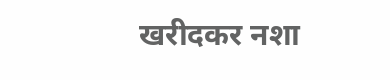खरीदकर नशा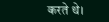करते थे।